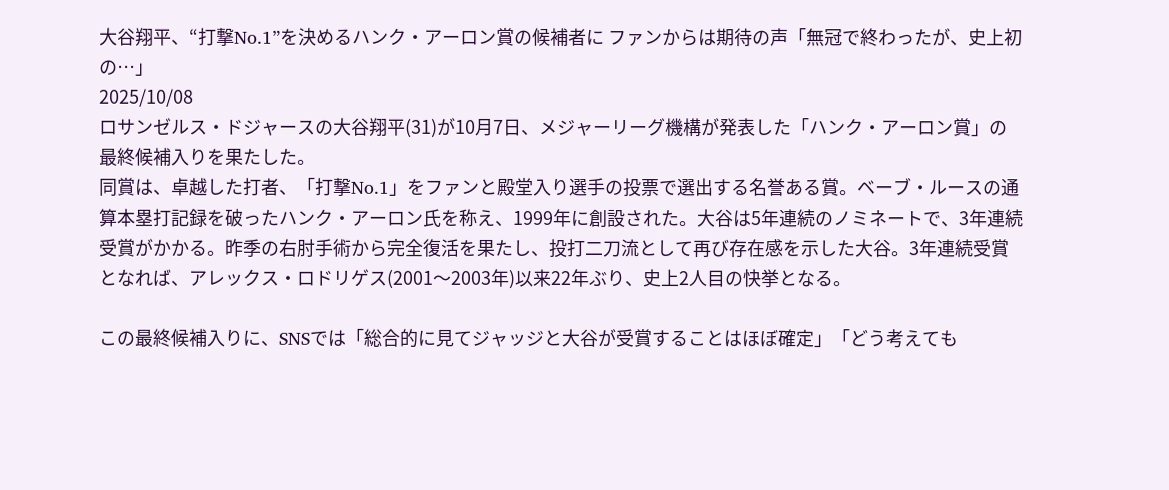大谷翔平、“打撃No.1”を決めるハンク・アーロン賞の候補者に ファンからは期待の声「無冠で終わったが、史上初の…」
2025/10/08
ロサンゼルス・ドジャースの大谷翔平(31)が10月7日、メジャーリーグ機構が発表した「ハンク・アーロン賞」の最終候補入りを果たした。
同賞は、卓越した打者、「打撃No.1」をファンと殿堂入り選手の投票で選出する名誉ある賞。ベーブ・ルースの通算本塁打記録を破ったハンク・アーロン氏を称え、1999年に創設された。大谷は5年連続のノミネートで、3年連続受賞がかかる。昨季の右肘手術から完全復活を果たし、投打二刀流として再び存在感を示した大谷。3年連続受賞となれば、アレックス・ロドリゲス(2001〜2003年)以来22年ぶり、史上2人目の快挙となる。

この最終候補入りに、SNSでは「総合的に見てジャッジと大谷が受賞することはほぼ確定」「どう考えても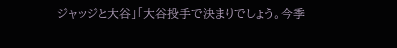ジャッジと大谷」「大谷投手で決まりでしょう。今季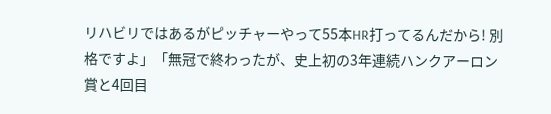リハビリではあるがピッチャーやって55本HR打ってるんだから! 別格ですよ」「無冠で終わったが、史上初の3年連続ハンクアーロン賞と4回目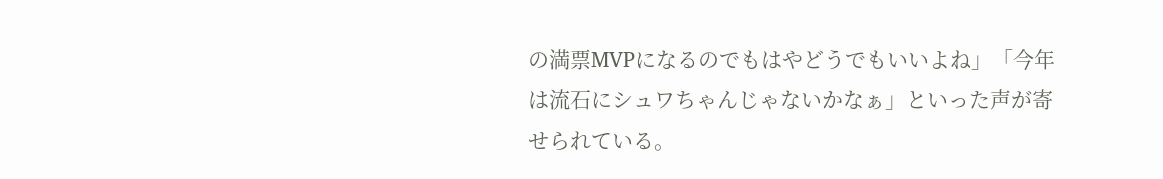の満票MVPになるのでもはやどうでもいいよね」「今年は流石にシュワちゃんじゃないかなぁ」といった声が寄せられている。